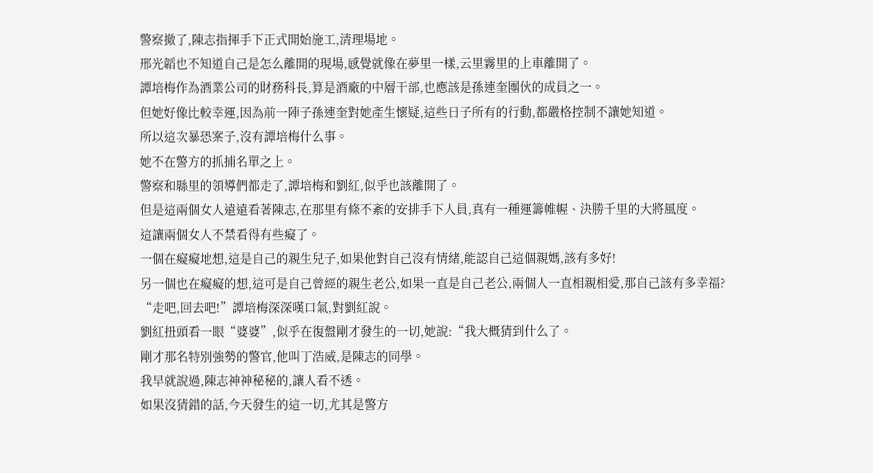警察撤了,陳志指揮手下正式開始施工,清理場地。
邢光韜也不知道自己是怎么離開的現場,感覺就像在夢里一樣,云里霧里的上車離開了。
譚培梅作為酒業公司的財務科長,算是酒廠的中層干部,也應該是孫連奎團伙的成員之一。
但她好像比較幸運,因為前一陣子孫連奎對她產生懷疑,這些日子所有的行動,都嚴格控制不讓她知道。
所以這次暴恐案子,沒有譚培梅什么事。
她不在警方的抓捕名單之上。
警察和縣里的領導們都走了,譚培梅和劉紅,似乎也該離開了。
但是這兩個女人遠遠看著陳志,在那里有條不紊的安排手下人員,真有一種運籌帷幄、決勝千里的大將風度。
這讓兩個女人不禁看得有些癡了。
一個在癡癡地想,這是自己的親生兒子,如果他對自己沒有情緒,能認自己這個親媽,該有多好!
另一個也在癡癡的想,這可是自己曾經的親生老公,如果一直是自己老公,兩個人一直相親相愛,那自己該有多幸福?
“走吧,回去吧!”譚培梅深深嘆口氣,對劉紅說。
劉紅扭頭看一眼“婆婆”,似乎在復盤剛才發生的一切,她說:“我大概猜到什么了。
剛才那名特別強勢的警官,他叫丁浩威,是陳志的同學。
我早就說過,陳志神神秘秘的,讓人看不透。
如果沒猜錯的話,今天發生的這一切,尤其是警方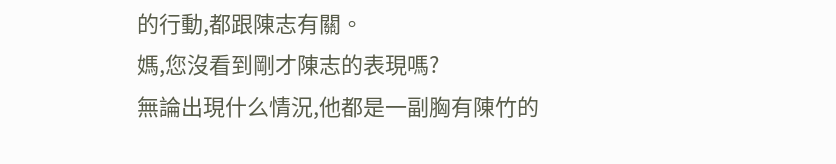的行動,都跟陳志有關。
媽,您沒看到剛才陳志的表現嗎?
無論出現什么情況,他都是一副胸有陳竹的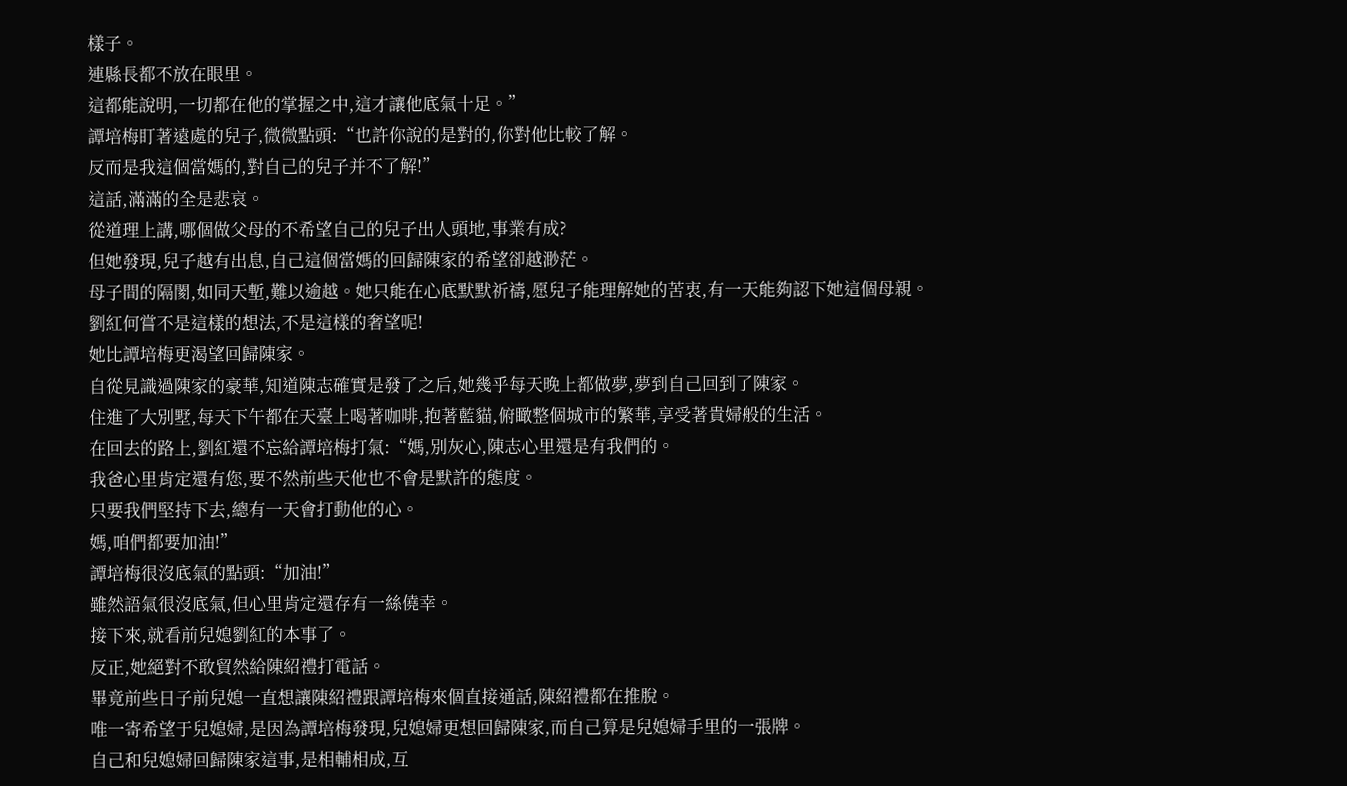樣子。
連縣長都不放在眼里。
這都能說明,一切都在他的掌握之中,這才讓他底氣十足。”
譚培梅盯著遠處的兒子,微微點頭:“也許你說的是對的,你對他比較了解。
反而是我這個當媽的,對自己的兒子并不了解!”
這話,滿滿的全是悲哀。
從道理上講,哪個做父母的不希望自己的兒子出人頭地,事業有成?
但她發現,兒子越有出息,自己這個當媽的回歸陳家的希望卻越渺茫。
母子間的隔閡,如同天塹,難以逾越。她只能在心底默默祈禱,愿兒子能理解她的苦衷,有一天能夠認下她這個母親。
劉紅何嘗不是這樣的想法,不是這樣的奢望呢!
她比譚培梅更渴望回歸陳家。
自從見識過陳家的豪華,知道陳志確實是發了之后,她幾乎每天晚上都做夢,夢到自己回到了陳家。
住進了大別墅,每天下午都在天臺上喝著咖啡,抱著藍貓,俯瞰整個城市的繁華,享受著貴婦般的生活。
在回去的路上,劉紅還不忘給譚培梅打氣:“媽,別灰心,陳志心里還是有我們的。
我爸心里肯定還有您,要不然前些天他也不會是默許的態度。
只要我們堅持下去,總有一天會打動他的心。
媽,咱們都要加油!”
譚培梅很沒底氣的點頭:“加油!”
雖然語氣很沒底氣,但心里肯定還存有一絲僥幸。
接下來,就看前兒媳劉紅的本事了。
反正,她絕對不敢貿然給陳紹禮打電話。
畢竟前些日子前兒媳一直想讓陳紹禮跟譚培梅來個直接通話,陳紹禮都在推脫。
唯一寄希望于兒媳婦,是因為譚培梅發現,兒媳婦更想回歸陳家,而自己算是兒媳婦手里的一張牌。
自己和兒媳婦回歸陳家這事,是相輔相成,互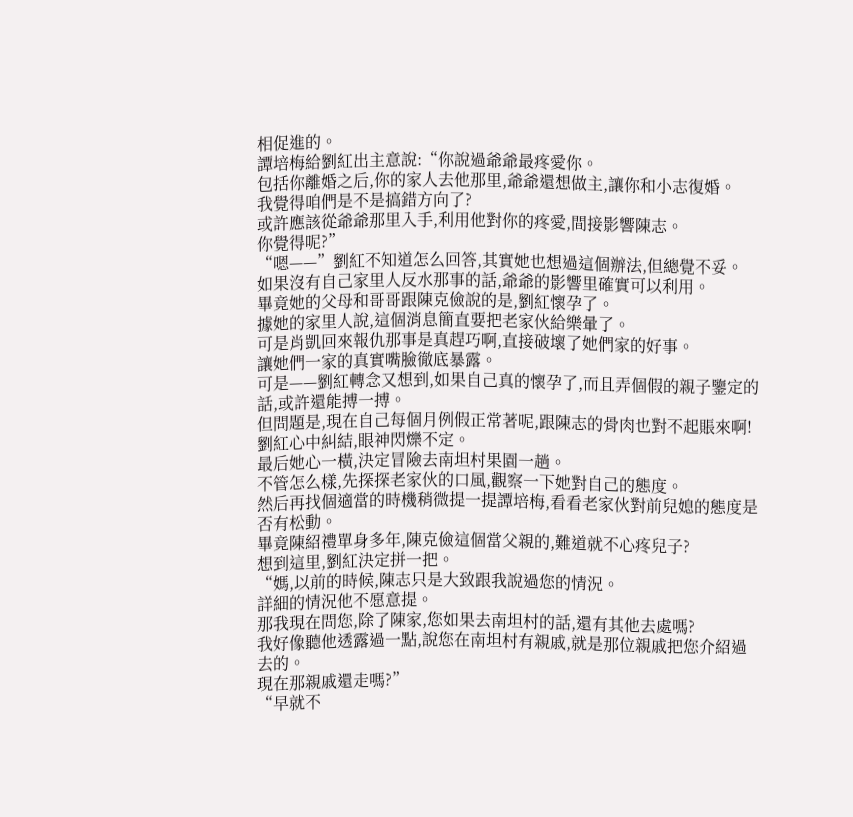相促進的。
譚培梅給劉紅出主意說:“你說過爺爺最疼愛你。
包括你離婚之后,你的家人去他那里,爺爺還想做主,讓你和小志復婚。
我覺得咱們是不是搞錯方向了?
或許應該從爺爺那里入手,利用他對你的疼愛,間接影響陳志。
你覺得呢?”
“嗯——”劉紅不知道怎么回答,其實她也想過這個辦法,但總覺不妥。
如果沒有自己家里人反水那事的話,爺爺的影響里確實可以利用。
畢竟她的父母和哥哥跟陳克儉說的是,劉紅懷孕了。
據她的家里人說,這個消息簡直要把老家伙給樂暈了。
可是肖凱回來報仇那事是真趕巧啊,直接破壞了她們家的好事。
讓她們一家的真實嘴臉徹底暴露。
可是——劉紅轉念又想到,如果自己真的懷孕了,而且弄個假的親子鑒定的話,或許還能搏一搏。
但問題是,現在自己每個月例假正常著呢,跟陳志的骨肉也對不起賬來啊!
劉紅心中糾結,眼神閃爍不定。
最后她心一橫,決定冒險去南坦村果園一趟。
不管怎么樣,先探探老家伙的口風,觀察一下她對自己的態度。
然后再找個適當的時機稍微提一提譚培梅,看看老家伙對前兒媳的態度是否有松動。
畢竟陳紹禮單身多年,陳克儉這個當父親的,難道就不心疼兒子?
想到這里,劉紅決定拼一把。
“媽,以前的時候,陳志只是大致跟我說過您的情況。
詳細的情況他不愿意提。
那我現在問您,除了陳家,您如果去南坦村的話,還有其他去處嗎?
我好像聽他透露過一點,說您在南坦村有親戚,就是那位親戚把您介紹過去的。
現在那親戚還走嗎?”
“早就不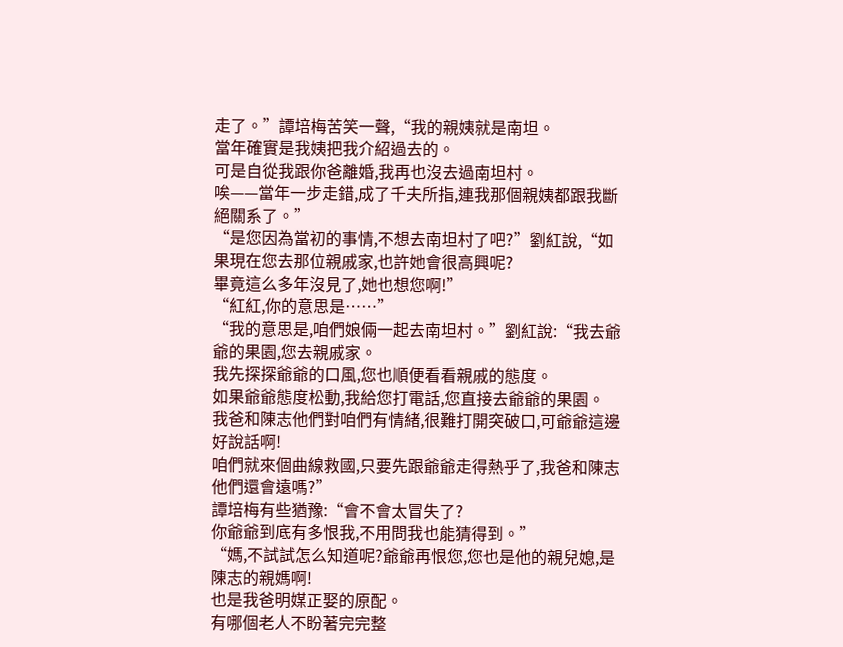走了。”譚培梅苦笑一聲,“我的親姨就是南坦。
當年確實是我姨把我介紹過去的。
可是自從我跟你爸離婚,我再也沒去過南坦村。
唉——當年一步走錯,成了千夫所指,連我那個親姨都跟我斷絕關系了。”
“是您因為當初的事情,不想去南坦村了吧?”劉紅說,“如果現在您去那位親戚家,也許她會很高興呢?
畢竟這么多年沒見了,她也想您啊!”
“紅紅,你的意思是……”
“我的意思是,咱們娘倆一起去南坦村。”劉紅說:“我去爺爺的果園,您去親戚家。
我先探探爺爺的口風,您也順便看看親戚的態度。
如果爺爺態度松動,我給您打電話,您直接去爺爺的果園。
我爸和陳志他們對咱們有情緒,很難打開突破口,可爺爺這邊好說話啊!
咱們就來個曲線救國,只要先跟爺爺走得熱乎了,我爸和陳志他們還會遠嗎?”
譚培梅有些猶豫:“會不會太冒失了?
你爺爺到底有多恨我,不用問我也能猜得到。”
“媽,不試試怎么知道呢?爺爺再恨您,您也是他的親兒媳,是陳志的親媽啊!
也是我爸明媒正娶的原配。
有哪個老人不盼著完完整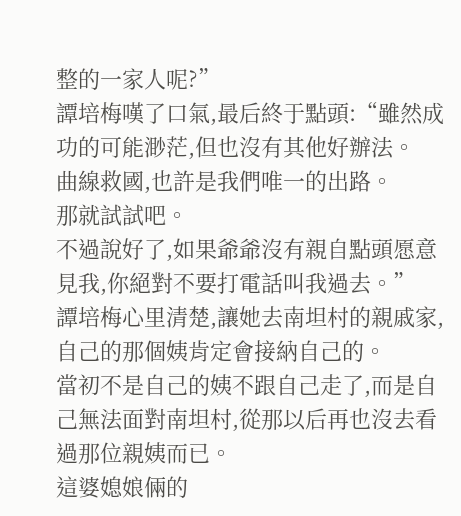整的一家人呢?”
譚培梅嘆了口氣,最后終于點頭:“雖然成功的可能渺茫,但也沒有其他好辦法。
曲線救國,也許是我們唯一的出路。
那就試試吧。
不過說好了,如果爺爺沒有親自點頭愿意見我,你絕對不要打電話叫我過去。”
譚培梅心里清楚,讓她去南坦村的親戚家,自己的那個姨肯定會接納自己的。
當初不是自己的姨不跟自己走了,而是自己無法面對南坦村,從那以后再也沒去看過那位親姨而已。
這婆媳娘倆的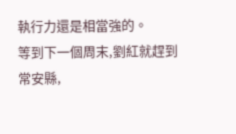執行力還是相當強的。
等到下一個周末,劉紅就趕到常安縣,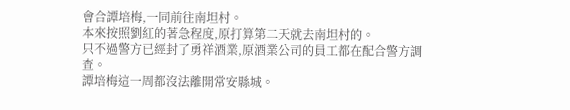會合譚培梅,一同前往南坦村。
本來按照劉紅的著急程度,原打算第二天就去南坦村的。
只不過警方已經封了勇祥酒業,原酒業公司的員工都在配合警方調查。
譚培梅這一周都沒法離開常安縣城。